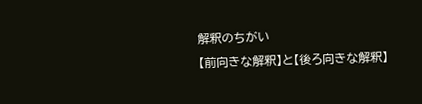解釈のちがい
【前向きな解釈】と【後ろ向きな解釈】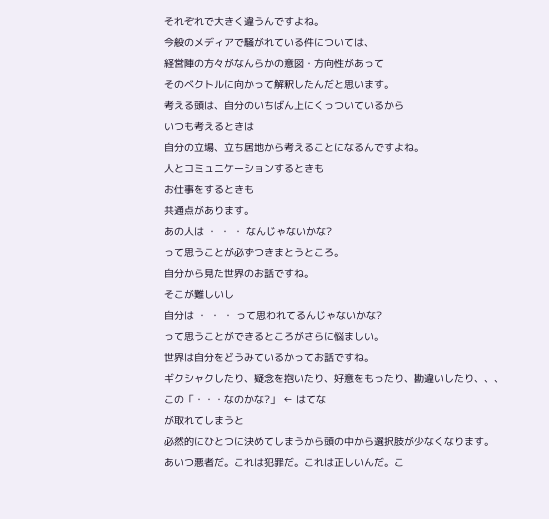それぞれで大きく違うんですよね。
今般のメディアで騒がれている件については、
経営陣の方々がなんらかの意図・方向性があって
そのベクトルに向かって解釈したんだと思います。
考える頭は、自分のいちばん上にくっついているから
いつも考えるときは
自分の立場、立ち居地から考えることになるんですよね。
人とコミュニケーションするときも
お仕事をするときも
共通点があります。
あの人は ・ ・ ・ なんじゃないかな?
って思うことが必ずつきまとうところ。
自分から見た世界のお話ですね。
そこが難しいし
自分は ・ ・ ・ って思われてるんじゃないかな?
って思うことができるところがさらに悩ましい。
世界は自分をどうみているかってお話ですね。
ギクシャクしたり、疑念を抱いたり、好意をもったり、勘違いしたり、、、
この「・・・なのかな?」 ← はてな
が取れてしまうと
必然的にひとつに決めてしまうから頭の中から選択肢が少なくなります。
あいつ悪者だ。これは犯罪だ。これは正しいんだ。こ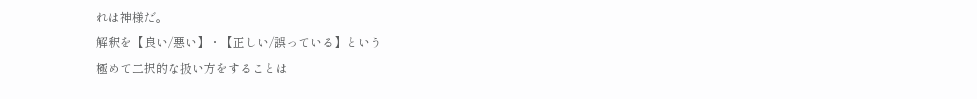れは神様だ。
解釈を【良い/悪い】・【正しい/誤っている】という
極めて二択的な扱い方をすることは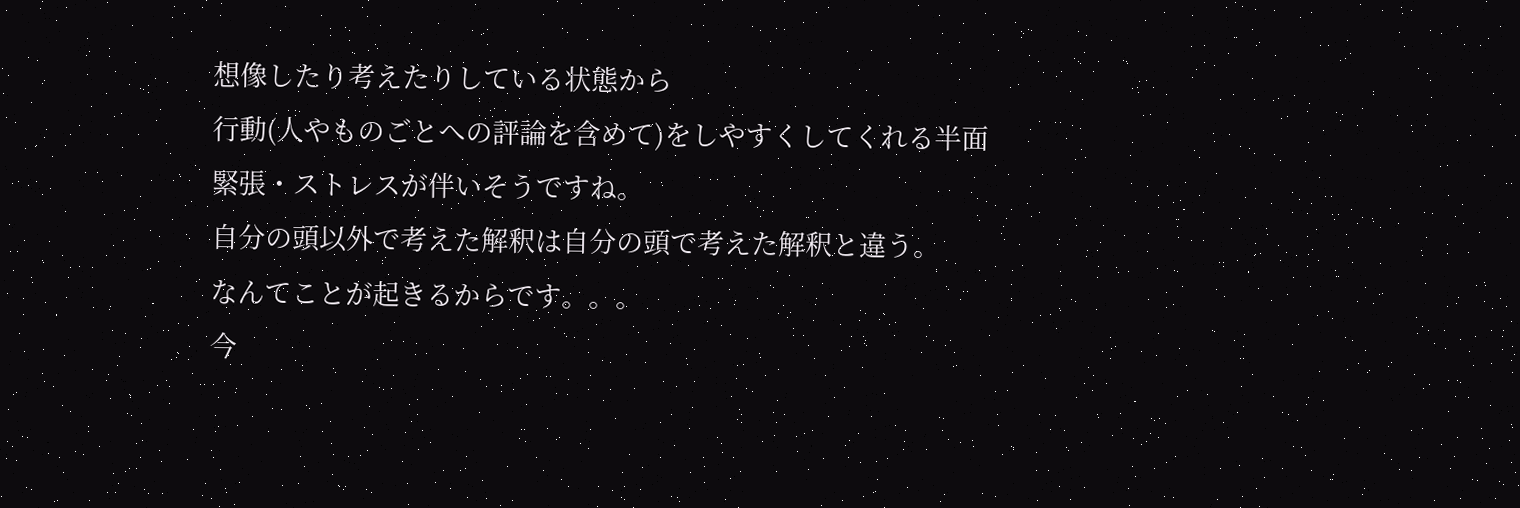想像したり考えたりしている状態から
行動(人やものごとへの評論を含めて)をしやすくしてくれる半面
緊張・ストレスが伴いそうですね。
自分の頭以外で考えた解釈は自分の頭で考えた解釈と違う。
なんてことが起きるからです。。。
今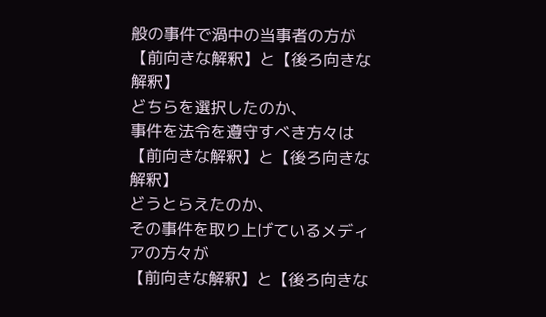般の事件で渦中の当事者の方が
【前向きな解釈】と【後ろ向きな解釈】
どちらを選択したのか、
事件を法令を遵守すべき方々は
【前向きな解釈】と【後ろ向きな解釈】
どうとらえたのか、
その事件を取り上げているメディアの方々が
【前向きな解釈】と【後ろ向きな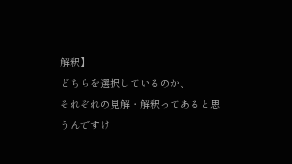解釈】
どちらを選択しているのか、
それぞれの見解・解釈ってあると思うんですけ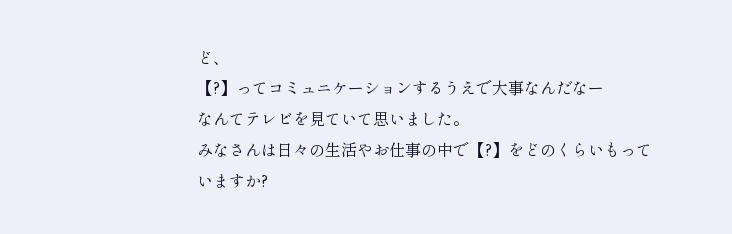ど、
【?】ってコミュニケーションするうえで大事なんだなー
なんてテレビを見ていて思いました。
みなさんは日々の生活やお仕事の中で【?】をどのくらいもっていますか?